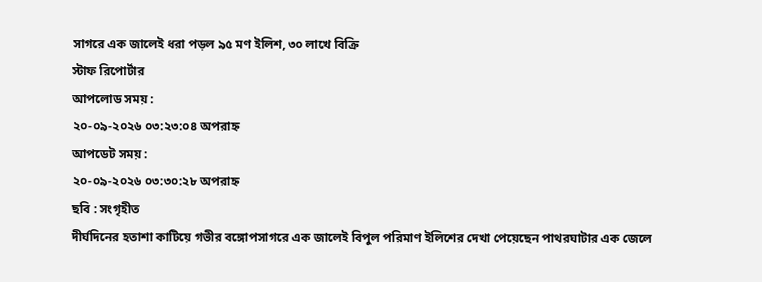সাগরে এক জালেই ধরা পড়ল ৯৫ মণ ইলিশ, ৩০ লাখে বিক্রি
স্টাফ রিপোর্টার
আপলোড সময় :
২০-০৯-২০২৬ ০৩:২৩:০৪ অপরাহ্ন
আপডেট সময় :
২০-০৯-২০২৬ ০৩:৩০:২৮ অপরাহ্ন
ছবি : সংগৃহীত
দীর্ঘদিনের হতাশা কাটিয়ে গভীর বঙ্গোপসাগরে এক জালেই বিপুল পরিমাণ ইলিশের দেখা পেয়েছেন পাথরঘাটার এক জেলে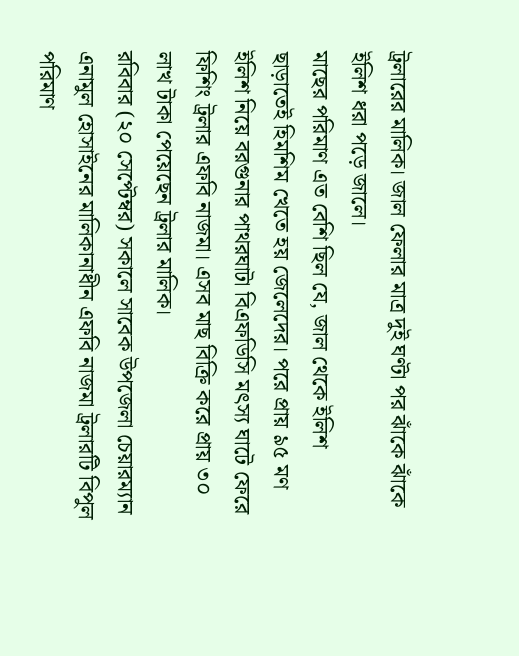ট্রলারের মালিক। জাল ফেলার মাত্র দুই ঘণ্টা পর ঝাঁকে ঝাঁকে ইলিশ ধরা পড়ে জালে।
মাছের পরিমাণ এত বেশি ছিল যে, জাল থেকে ইলিশ ছাড়াতেই হিমশিম খেতে হয় জেলেদের। পরে প্রায় ৯৫ মণ ইলিশ নিয়ে বরগুনার পাথরঘাটা বিএফডিসি মৎস্য ঘাটে ফেরে ফিশিং ট্রলার এফবি নাজমা। এসব মাছ বিক্রি করে প্রায় ৩০ লাখ টাকা পেয়েছেন ট্রলার মালিক।
রবিবার (২০ সেপ্টেম্বর) সকালে সাবেক উপজেলা চেয়ারম্যান এনামুল হোসাইনের মালিকানাধীন এফবি নাজমা ট্রলারটি বিপুল পরিমাণ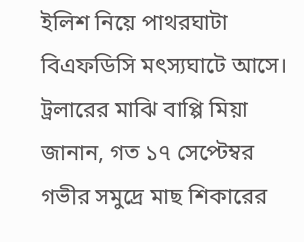ইলিশ নিয়ে পাথরঘাটা বিএফডিসি মৎস্যঘাটে আসে।
ট্রলারের মাঝি বাপ্পি মিয়া জানান, গত ১৭ সেপ্টেম্বর গভীর সমুদ্রে মাছ শিকারের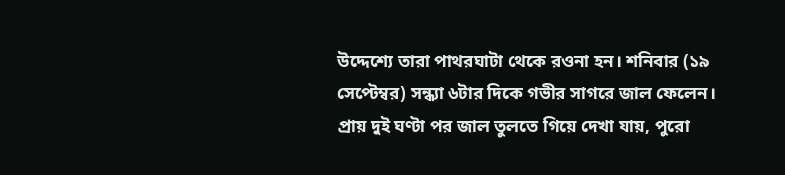উদ্দেশ্যে তারা পাথরঘাটা থেকে রওনা হন। শনিবার (১৯ সেপ্টেম্বর) সন্ধ্যা ৬টার দিকে গভীর সাগরে জাল ফেলেন। প্রায় দুই ঘণ্টা পর জাল তুলতে গিয়ে দেখা যায়, পুরো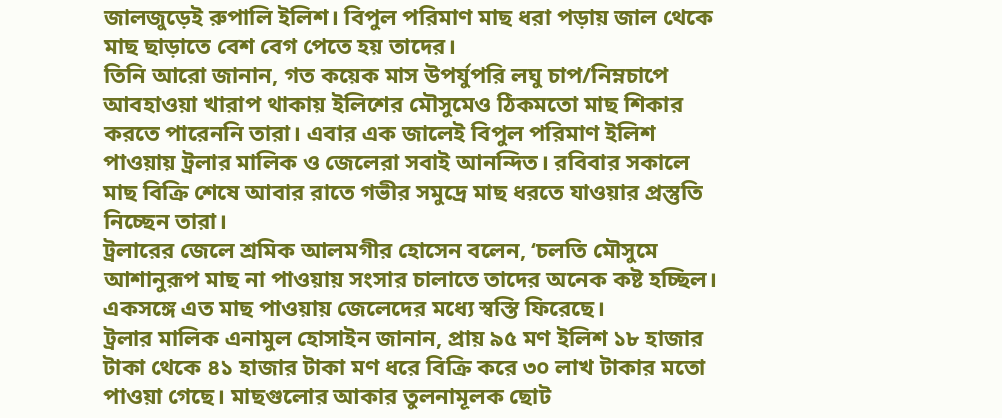জালজুড়েই রুপালি ইলিশ। বিপুল পরিমাণ মাছ ধরা পড়ায় জাল থেকে মাছ ছাড়াতে বেশ বেগ পেতে হয় তাদের।
তিনি আরো জানান, গত কয়েক মাস উপর্যুপরি লঘু চাপ/নিম্নচাপে আবহাওয়া খারাপ থাকায় ইলিশের মৌসুমেও ঠিকমতো মাছ শিকার করতে পারেননি তারা। এবার এক জালেই বিপুল পরিমাণ ইলিশ পাওয়ায় ট্রলার মালিক ও জেলেরা সবাই আনন্দিত। রবিবার সকালে মাছ বিক্রি শেষে আবার রাতে গভীর সমুদ্রে মাছ ধরতে যাওয়ার প্রস্তুতি নিচ্ছেন তারা।
ট্রলারের জেলে শ্রমিক আলমগীর হোসেন বলেন, ‘চলতি মৌসুমে আশানুরূপ মাছ না পাওয়ায় সংসার চালাতে তাদের অনেক কষ্ট হচ্ছিল। একসঙ্গে এত মাছ পাওয়ায় জেলেদের মধ্যে স্বস্তি ফিরেছে।
ট্রলার মালিক এনামুল হোসাইন জানান, প্রায় ৯৫ মণ ইলিশ ১৮ হাজার টাকা থেকে ৪১ হাজার টাকা মণ ধরে বিক্রি করে ৩০ লাখ টাকার মতো পাওয়া গেছে। মাছগুলোর আকার তুলনামূলক ছোট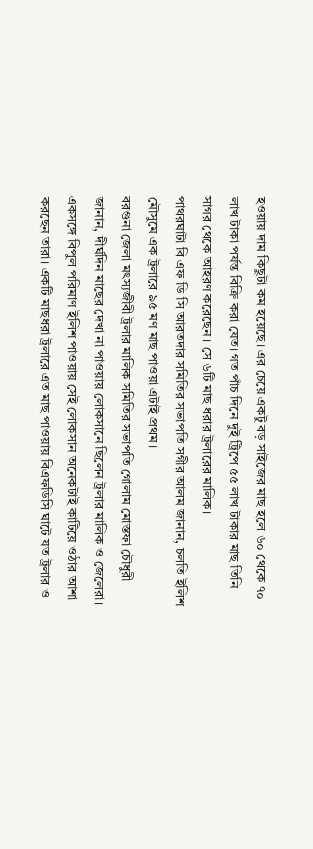হওয়ায় দাম কিছুটা কম হয়েছে। এর চেয়ে একটু বড় সাইজের মাছ হলে ৬০ থেকে ৭০ লাখ টাকা পর্যন্ত বিক্রি করা যেত। গত পাঁচ দিনে দুই ট্রিপে ৫৫ লাখ টাকার মাছ তিনি সাগর থেকে আহরণ করেছেন। সে ৬টি মাছ ধরার ট্রলারের মালিক।
পাথরঘাটা বি এফ ডি সি আরতদার সমিতির সভাপতি সগীর আলম জানান, চলতি ইলিশ মৌসুমে এক ট্রলারে ৯৫ মণ মাছ পাওয়া এটাই প্রথম।
বরগুনা জেলা মৎস্যজীবী ট্রলার মালিক সমিতির সভাপতি গোলাম মোস্তফা চৌধুরী জানান, দীর্ঘদিন মাছের দেখা না পাওয়ায় লোকসানে ছিলেন ট্রলার মালিক ও জেলেরা। একসঙ্গে বিপুল পরিমাণ ইলিশ পাওয়ায় সেই লোকসান অনেকটাই কাটিয়ে ওঠার আশা করছেন তারা। একটি মাছধরা ট্রলারে এত মাছ পাওয়ায় বিএফডিসি ঘাটে যত ট্রলার ও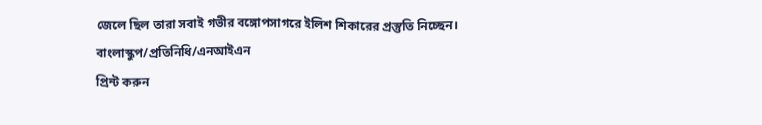জেলে ছিল তারা সবাই গভীর বঙ্গোপসাগরে ইলিশ শিকারের প্রস্তুতি নিচ্ছেন।
বাংলাস্কুপ/প্রতিনিধি/এনআইএন
প্রিন্ট করুন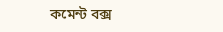কমেন্ট বক্স